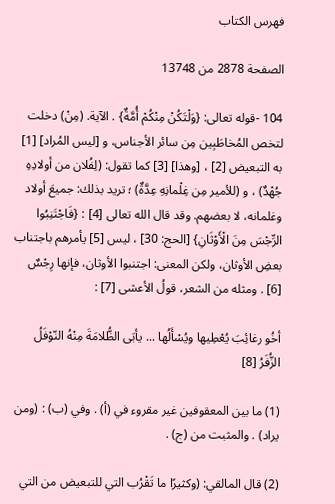فهرس الكتاب

الصفحة 2878 من 13748

104 -قوله تعالى: {وَلْتَكُنْ مِنْكُمْ أُمَّةٌ} . الآية. (مِنْ) دخلت لتخص المُخاطَبِين مِن سائر الأجناس، و [ليس المُراد] [1] به التبعيض [2] ، [وهذا] [3] كما تقول: (لِفُلان من أولادِهِ جُهْدٌ) ، و (للأمير مِن غِلْمانِهِ عِدَّةٌ) ؛ تريد بذلك: جميعَ أولاد وغلمانه، لا بعضهم. وقد قال الله تعالى [4] : {فَاجْتَنِبُوا الرِّجْسَ مِنَ الْأَوْثَانِ} [الحج: 30] ، ليس [5] يأمرهم باجتناب بعضِ الأوثان، ولكن المعنى: اجتنبوا الأوثان، فإنها رِجْسٌ [6] . ومثله من الشعر، قولُ الأعشى [7] :

أخُو رغائِبَ يُعْطِيها ويُسْأَلُها ... يأبَى الظُّلامَةَ مِنْهُ النّوْفَلُ الزُّفَرُ [8]

(1) ما بين المعقوفين غير مقروء في (أ) . وفي (ب) : (ومن يراد) . والمثبت من (ج) .

(2) قال المالقي: (وكثيرًا ما تَقْرُب التي للتبعيض من التي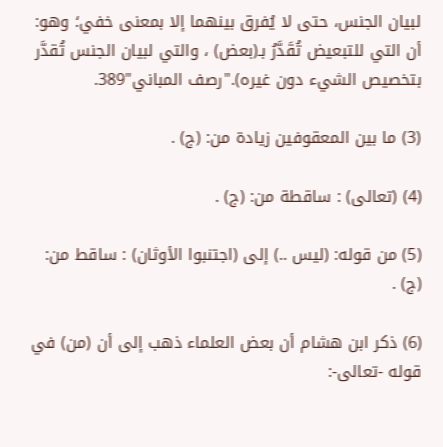لبيان الجنس، حتى لا يُفرق بينهما إلا بمعنى خفي؛ وهو: أن التي للتبعيض تُقَدَّرُ بـ(بعض) ، والتي لبيان الجنس تُقدَّر بتخصيص الشيء دون غيره)."رصف المباني"389.

(3) ما بين المعقوفين زيادة من: (ج) .

(4) (تعالى) : ساقطة من: (ج) .

(5) من قوله: (ليس ..) إلى (اجتنبوا الأوثان) : ساقط من: (ج) .

(6) ذكر ابن هشام أن بعض العلماء ذهب إلى أن (من) في قوله -تعالى-: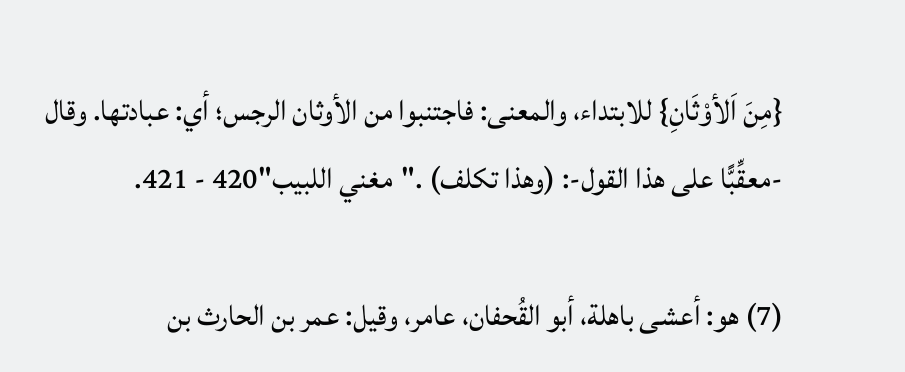{مِنَ اَلأوْثَانِ} للابتداء، والمعنى: فاجتنبوا من الأوثان الرجس؛ أي: عبادتها. وقال -معقِّبًّا على هذا القول-: (وهذا تكلف) ."مغني اللبيب"420 - 421.

(7) هو: أعشى باهلة، أبو القُحفان، عامر، وقيل: عمر بن الحارث بن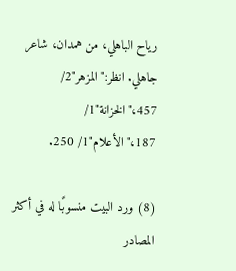رياح الباهلي، من همدان، شاعر جاهلي. انظر:"المزهر"2/ 457،"الخزانة"1/ 187،"الأعلام"1/ 250.

(8) ورد البيت منسوبًا له في أكثر المصادر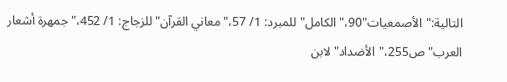التالية:"الأصمعيات"90،"الكامل"للمبرد: 1/ 57،"معاني القرآن"للزجاج: 1/ 452،"جمهرة أشعار العرب"ص255،"الأضداد"لابن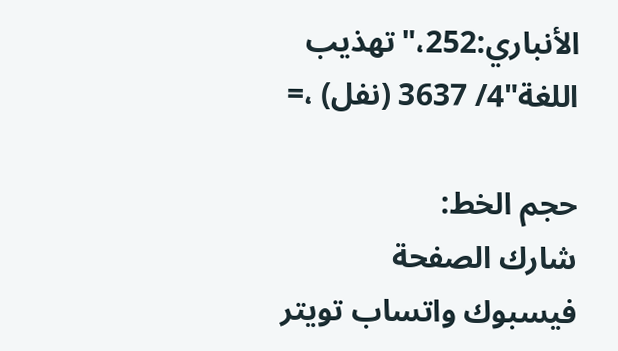الأنباري:252،"تهذيب اللغة"4/ 3637 (نفل) ،=

حجم الخط:
شارك الصفحة
فيسبوك واتساب تويتر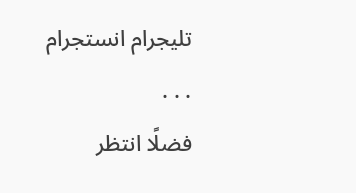تليجرام انستجرام
. . .
فضلًا انتظر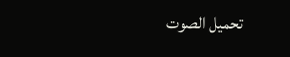تحميل الصوت